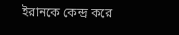ইরানকে কেন্দ্র করে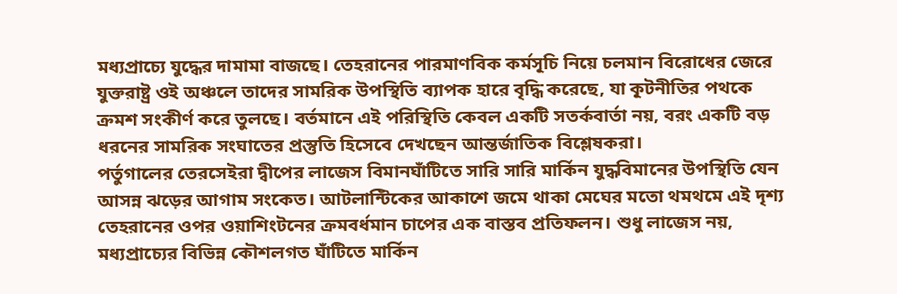মধ্যপ্রাচ্যে যুদ্ধের দামামা বাজছে। তেহরানের পারমাণবিক কর্মসূচি নিয়ে চলমান বিরোধের জেরে যুক্তরাষ্ট্র ওই অঞ্চলে তাদের সামরিক উপস্থিতি ব্যাপক হারে বৃদ্ধি করেছে, যা কূটনীতির পথকে ক্রমশ সংকীর্ণ করে তুলছে। বর্তমানে এই পরিস্থিতি কেবল একটি সতর্কবার্তা নয়, বরং একটি বড় ধরনের সামরিক সংঘাতের প্রস্তুতি হিসেবে দেখছেন আন্তর্জাতিক বিশ্লেষকরা।
পর্তুগালের তেরসেইরা দ্বীপের লাজেস বিমানঘাঁটিতে সারি সারি মার্কিন যুদ্ধবিমানের উপস্থিতি যেন আসন্ন ঝড়ের আগাম সংকেত। আটলান্টিকের আকাশে জমে থাকা মেঘের মতো থমথমে এই দৃশ্য তেহরানের ওপর ওয়াশিংটনের ক্রমবর্ধমান চাপের এক বাস্তব প্রতিফলন। শুধু লাজেস নয়, মধ্যপ্রাচ্যের বিভিন্ন কৌশলগত ঘাঁটিতে মার্কিন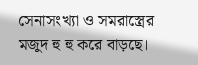সেনাসংখ্যা ও সমরাস্ত্রের মজুদ হু হু করে বাড়ছে।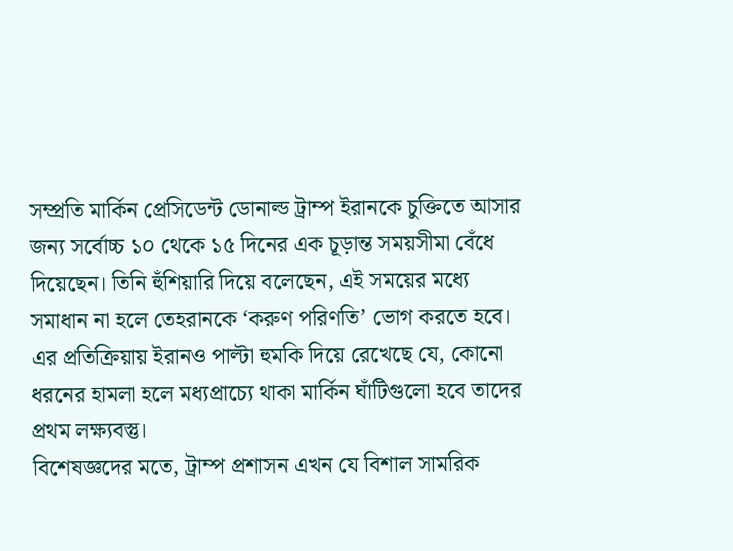সম্প্রতি মার্কিন প্রেসিডেন্ট ডোনাল্ড ট্রাম্প ইরানকে চুক্তিতে আসার জন্য সর্বোচ্চ ১০ থেকে ১৫ দিনের এক চূড়ান্ত সময়সীমা বেঁধে দিয়েছেন। তিনি হুঁশিয়ারি দিয়ে বলেছেন, এই সময়ের মধ্যে সমাধান না হলে তেহরানকে ‘করুণ পরিণতি’ ভোগ করতে হবে। এর প্রতিক্রিয়ায় ইরানও পাল্টা হুমকি দিয়ে রেখেছে যে, কোনো ধরনের হামলা হলে মধ্যপ্রাচ্যে থাকা মার্কিন ঘাঁটিগুলো হবে তাদের প্রথম লক্ষ্যবস্তু।
বিশেষজ্ঞদের মতে, ট্রাম্প প্রশাসন এখন যে বিশাল সামরিক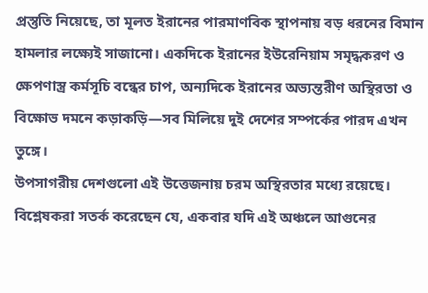প্রস্তুতি নিয়েছে, তা মূলত ইরানের পারমাণবিক স্থাপনায় বড় ধরনের বিমান হামলার লক্ষ্যেই সাজানো। একদিকে ইরানের ইউরেনিয়াম সমৃদ্ধকরণ ও ক্ষেপণাস্ত্র কর্মসূচি বন্ধের চাপ, অন্যদিকে ইরানের অভ্যন্তরীণ অস্থিরতা ও বিক্ষোভ দমনে কড়াকড়ি—সব মিলিয়ে দুই দেশের সম্পর্কের পারদ এখন তুঙ্গে।
উপসাগরীয় দেশগুলো এই উত্তেজনায় চরম অস্থিরতার মধ্যে রয়েছে। বিশ্লেষকরা সতর্ক করেছেন যে, একবার যদি এই অঞ্চলে আগুনের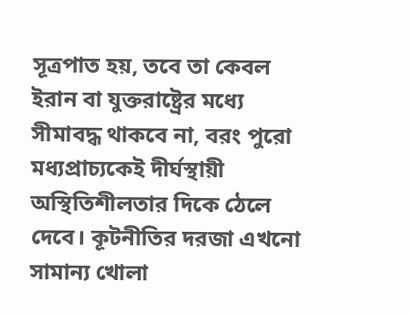সূত্রপাত হয়, তবে তা কেবল ইরান বা যুক্তরাষ্ট্রের মধ্যে সীমাবদ্ধ থাকবে না, বরং পুরো মধ্যপ্রাচ্যকেই দীর্ঘস্থায়ী অস্থিতিশীলতার দিকে ঠেলে দেবে। কূটনীতির দরজা এখনো সামান্য খোলা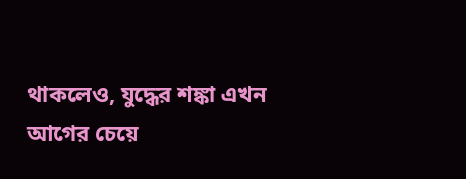থাকলেও, যুদ্ধের শঙ্কা এখন আগের চেয়ে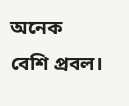অনেক বেশি প্রবল।